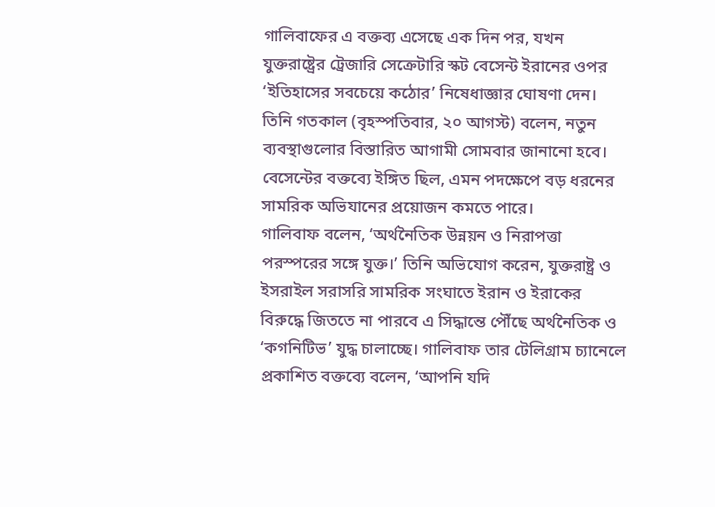গালিবাফের এ বক্তব্য এসেছে এক দিন পর, যখন যুক্তরাষ্ট্রের ট্রেজারি সেক্রেটারি স্কট বেসেন্ট ইরানের ওপর ‘ইতিহাসের সবচেয়ে কঠোর’ নিষেধাজ্ঞার ঘোষণা দেন। তিনি গতকাল (বৃহস্পতিবার, ২০ আগস্ট) বলেন, নতুন ব্যবস্থাগুলোর বিস্তারিত আগামী সোমবার জানানো হবে। বেসেন্টের বক্তব্যে ইঙ্গিত ছিল, এমন পদক্ষেপে বড় ধরনের সামরিক অভিযানের প্রয়োজন কমতে পারে।
গালিবাফ বলেন, ‘অর্থনৈতিক উন্নয়ন ও নিরাপত্তা পরস্পরের সঙ্গে যুক্ত।’ তিনি অভিযোগ করেন, যুক্তরাষ্ট্র ও ইসরাইল সরাসরি সামরিক সংঘাতে ইরান ও ইরাকের বিরুদ্ধে জিততে না পারবে এ সিদ্ধান্তে পৌঁছে অর্থনৈতিক ও ‘কগনিটিভ’ যুদ্ধ চালাচ্ছে। গালিবাফ তার টেলিগ্রাম চ্যানেলে প্রকাশিত বক্তব্যে বলেন, ‘আপনি যদি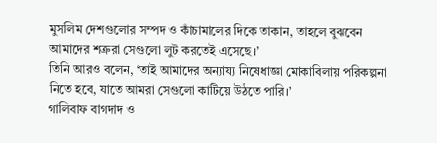মুসলিম দেশগুলোর সম্পদ ও কাঁচামালের দিকে তাকান, তাহলে বুঝবেন আমাদের শত্রুরা সেগুলো লুট করতেই এসেছে।’
তিনি আরও বলেন, ‘তাই আমাদের অন্যায্য নিষেধাজ্ঞা মোকাবিলায় পরিকল্পনা নিতে হবে, যাতে আমরা সেগুলো কাটিয়ে উঠতে পারি।’
গালিবাফ বাগদাদ ও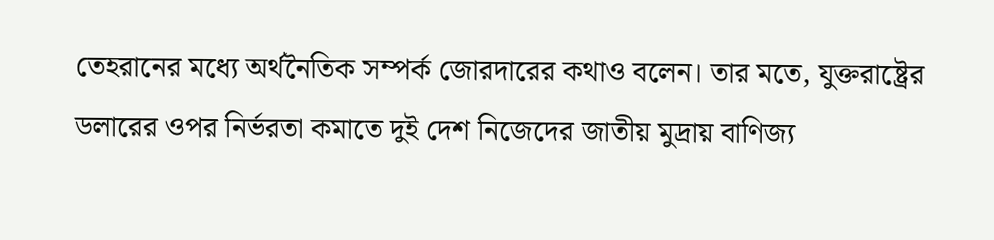তেহরানের মধ্যে অর্থনৈতিক সম্পর্ক জোরদারের কথাও বলেন। তার মতে, যুক্তরাষ্ট্রের ডলারের ওপর নির্ভরতা কমাতে দুই দেশ নিজেদের জাতীয় মুদ্রায় বাণিজ্য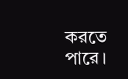করতে পারে।